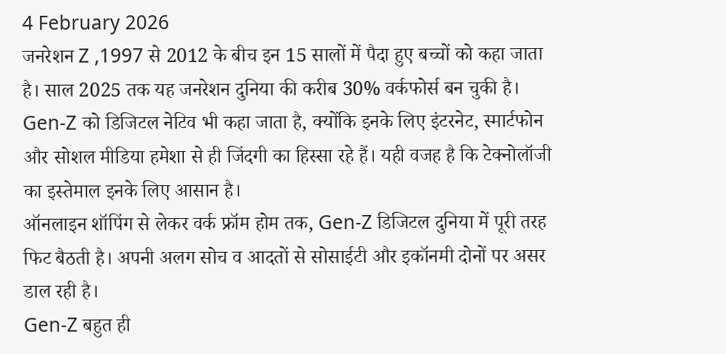4 February 2026
जनरेशन Z ,1997 से 2012 के बीच इन 15 सालों में पैदा हुए बच्चों को कहा जाता है। साल 2025 तक यह जनरेशन दुनिया की करीब 30% वर्कफोर्स बन चुकी है।
Gen-Z को डिजिटल नेटिव भी कहा जाता है, क्योंकि इनके लिए इंटरनेट, स्मार्टफोन और सोशल मीडिया हमेशा से ही जिंदगी का हिस्सा रहे हैं। यही वजह है कि टेक्नोलॉजी का इस्तेमाल इनके लिए आसान है।
ऑनलाइन शॉपिंग से लेकर वर्क फ्रॉम होम तक, Gen-Z डिजिटल दुनिया में पूरी तरह फिट बैठती है। अपनी अलग सोच व आदतों से सोसाईटी और इकॉनमी दोनों पर असर डाल रही है।
Gen-Z बहुत ही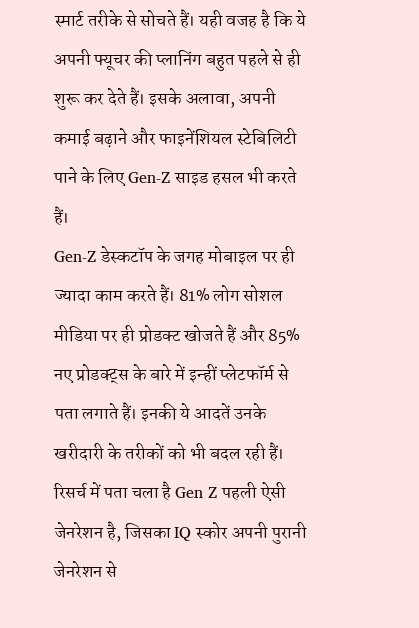स्मार्ट तरीके से सोचते हैं। यही वजह है कि ये अपनी फ्यूचर की प्लानिंग बहुत पहले से ही शुरू कर देते हैं। इसके अलावा, अपनी कमाई बढ़ाने और फाइनेंशियल स्टेबिलिटी पाने के लिए Gen-Z साइड हसल भी करते हैं।
Gen-Z डेस्कटॉप के जगह मोबाइल पर ही ज्यादा काम करते हैं। 81% लोग सोशल मीडिया पर ही प्रोडक्ट खोजते हैं और 85% नए प्रोडक्ट्स के बारे में इन्हीं प्लेटफॉर्म से पता लगाते हैं। इनकी ये आदतें उनके खरीदारी के तरीकों को भी बदल रही हैं।
रिसर्च में पता चला है Gen Z पहली ऐसी जेनरेशन है, जिसका IQ स्कोर अपनी पुरानी जेनरेशन से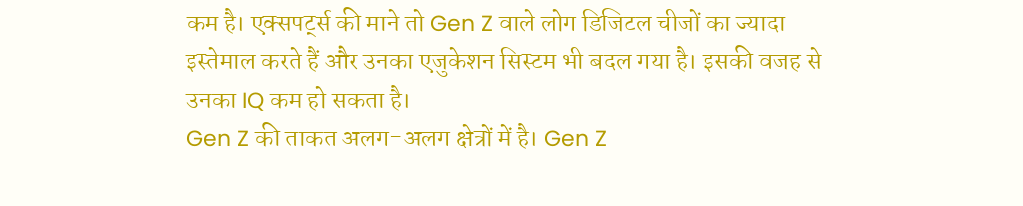कम है। एक्सपर्ट्स की माने तो Gen Z वाले लोग डिजिटल चीजों का ज्यादा इस्तेमाल करते हैं और उनका एजुकेशन सिस्टम भी बदल गया है। इसकी वजह से उनका IQ कम हो सकता है।
Gen Z की ताकत अलग-अलग क्षेत्रों में है। Gen Z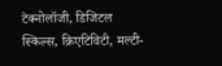टेक्नोलॉजी, डिजिटल स्किल्स, क्रिएटिविटी, मल्टी-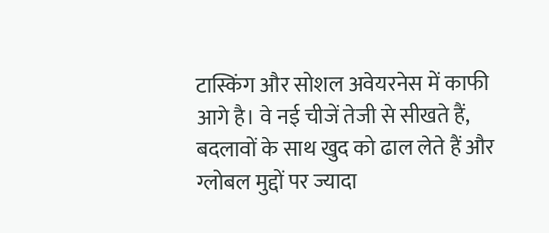टास्किंग और सोशल अवेयरनेस में काफी आगे है। वे नई चीजें तेजी से सीखते हैं, बदलावों के साथ खुद को ढाल लेते हैं और ग्लोबल मुद्दों पर ज्यादा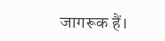जागरूक हैं।